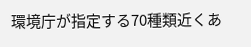環境庁が指定する70種類近くあ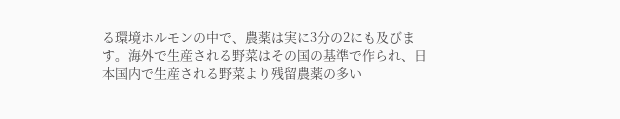る環境ホルモンの中で、農薬は実に3分の2にも及びます。海外で生産される野菜はその国の基準で作られ、日本国内で生産される野菜より残留農薬の多い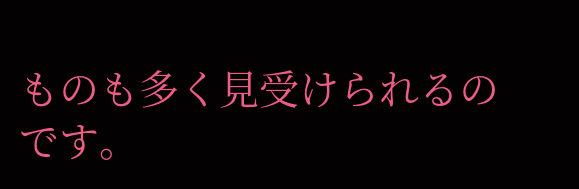ものも多く見受けられるのです。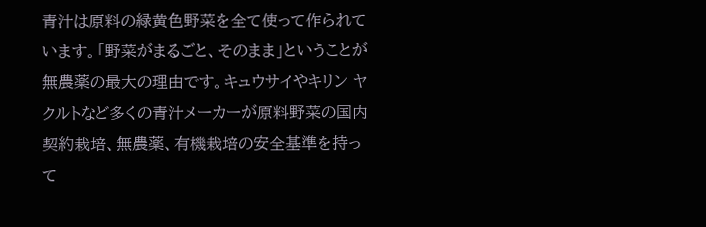青汁は原料の緑黄色野菜を全て使って作られています。「野菜がまるごと、そのまま」ということが無農薬の最大の理由です。キュウサイやキリン ヤクルトなど多くの青汁メーカーが原料野菜の国内契約栽培、無農薬、有機栽培の安全基準を持って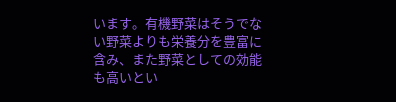います。有機野菜はそうでない野菜よりも栄養分を豊富に含み、また野菜としての効能も高いとい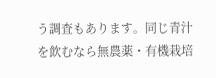う調査もあります。同じ青汁を飲むなら無農薬・有機栽培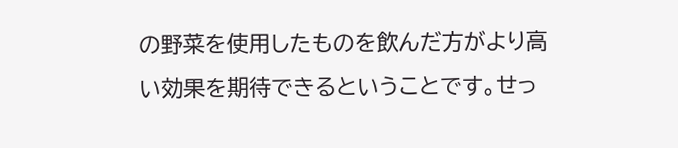の野菜を使用したものを飲んだ方がより高い効果を期待できるということです。せっ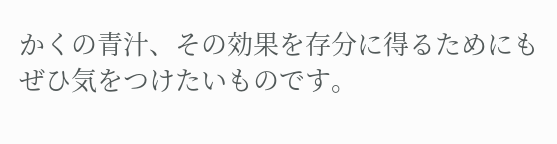かくの青汁、その効果を存分に得るためにもぜひ気をつけたいものです。